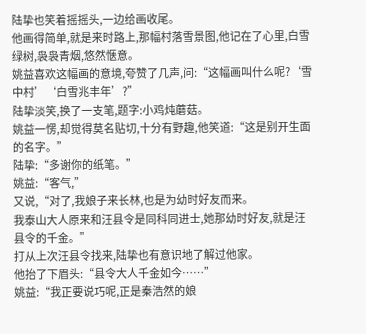陆挚也笑着摇摇头,一边给画收尾。
他画得简单,就是来时路上,那幅村落雪景图,他记在了心里,白雪绿树,袅袅青烟,悠然惬意。
姚益喜欢这幅画的意境,夸赞了几声,问:“这幅画叫什么呢?‘雪中村’‘白雪兆丰年’?”
陆挚淡笑,换了一支笔,题字:小鸡炖蘑菇。
姚益一愣,却觉得莫名贴切,十分有野趣,他笑道:“这是别开生面的名字。”
陆挚:“多谢你的纸笔。”
姚益:“客气,”
又说,“对了,我娘子来长林,也是为幼时好友而来。
我泰山大人原来和汪县令是同科同进士,她那幼时好友,就是汪县令的千金。”
打从上次汪县令找来,陆挚也有意识地了解过他家。
他抬了下眉头:“县令大人千金如今……”
姚益:“我正要说巧呢,正是秦浩然的娘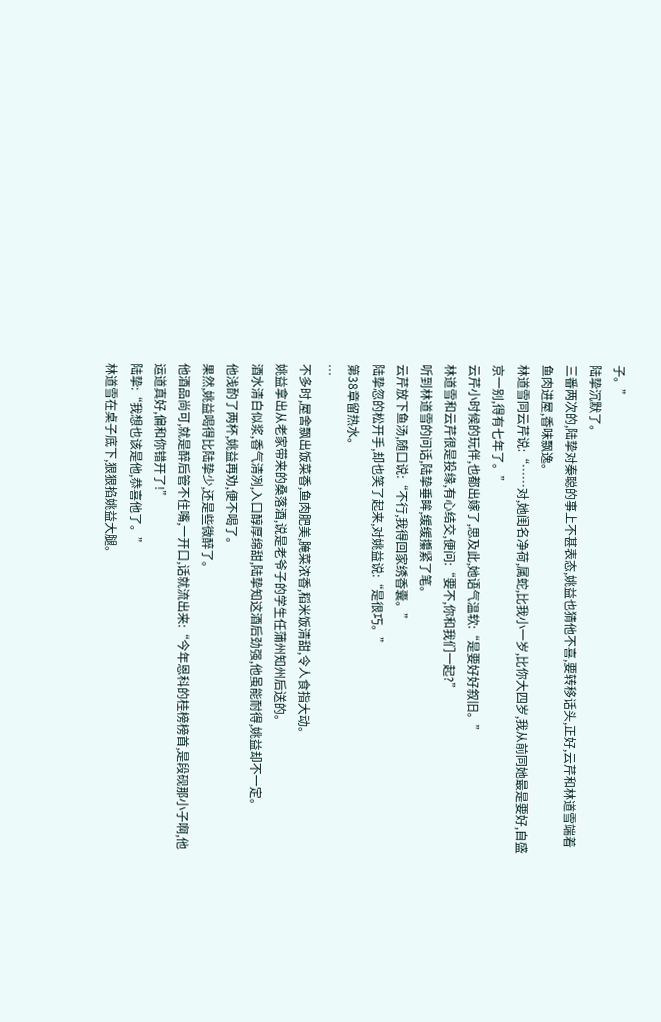子。”
陆挚沉默了。
三番两次的,陆挚对秦聪的事上不甚表态,姚益也猜他不喜,要转移话头,正好,云芹和林道雪端着鱼肉进屋,香味飘逸。
林道雪同云芹说:“……对,她闺名净荷,属蛇,比我小一岁,比你大四岁,我从前同她最是要好,自盛京一别,得有七年了。”
云芹小时候的玩伴,也都出嫁了,思及此,她语气温软:“是要好好叙旧。”
林道雪和云芹很是投缘,有心结交,便问:“要不,你和我们一起?”
听到林道雪的问话,陆挚垂眸,缓缓攥紧了笔。
云芹放下鱼汤,随口说:“不行,我得回家绣香囊。”
陆挚忽的松开手,却也笑了起来,对姚益说:“是很巧。”
第38章留热水。
…
不多时,屋舍飘出饭菜香,鱼肉肥美,腌菜浓香,稻米饭清甜,令人食指大动。
姚益拿出从老家带来的桑落酒,说是老爷子的学生任蒲州知州后送的。
酒水清白似浆,香气清冽,入口醇厚绵甜,陆挚知这酒后劲强,他虽能耐得,姚益却不一定。
他浅酌了两杯,姚益再劝,便不喝了。
果然,姚益喝得比陆挚少,还是些微醉了。
他酒品尚可,就是醉后管不住嘴,一开口,话就流出来:“今年恩科的桂榜榜首,是段砚那小子啊,他运道真好,偏和你错开了!”
陆挚:“我想也该是他,恭喜他了。”
林道雪在桌子底下,狠狠掐姚益大腿。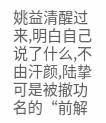姚益清醒过来,明白自己说了什么,不由汗颜,陆挚可是被撤功名的“前解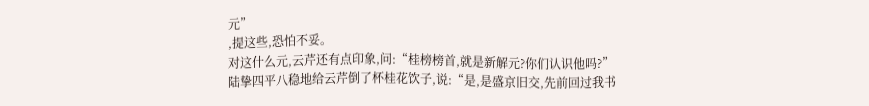元”
,提这些,恐怕不妥。
对这什么元,云芹还有点印象,问:“桂榜榜首,就是新解元?你们认识他吗?”
陆挚四平八稳地给云芹倒了杯桂花饮子,说:“是,是盛京旧交,先前回过我书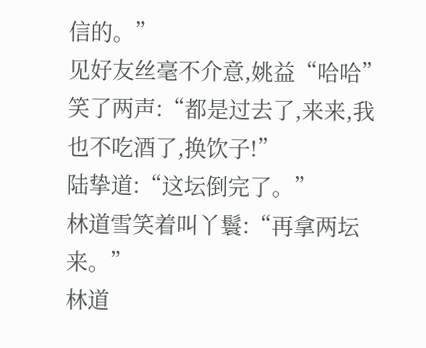信的。”
见好友丝毫不介意,姚益“哈哈”
笑了两声:“都是过去了,来来,我也不吃酒了,换饮子!”
陆挚道:“这坛倒完了。”
林道雪笑着叫丫鬟:“再拿两坛来。”
林道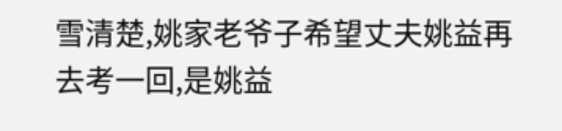雪清楚,姚家老爷子希望丈夫姚益再去考一回,是姚益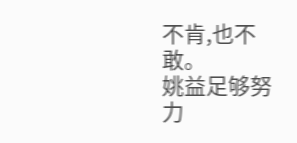不肯,也不敢。
姚益足够努力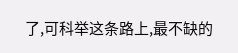了,可科举这条路上,最不缺的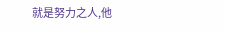就是努力之人,他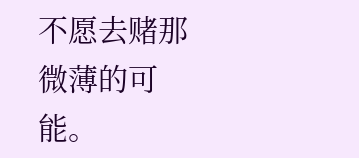不愿去赌那微薄的可能。